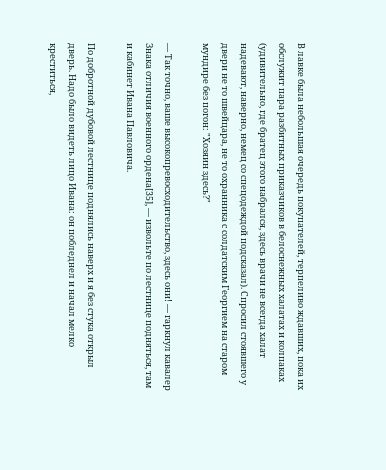В лавке была небольшая очередь покупателей, терпеливо ждавших, пока их обслужит пара разбитных приказчиков в белоснежных халатах и колпаках (удивительно, где братец этого набрался, здесь врачи не всегда халат надевают, наверно, немец со спецодеждой подсказал). Спросил стоявшего у двери не то швейцара, не то охранника с солдатским Георгием на старом мундире без погон: "Хозяин здесь?"

— Так точно, ваше высокопревосходительство, здесь они! — гаркнул кавалер Знака отличия военного ордена[35], — извольте по лестнице подняться, там и кабинет Ивана Павловича.

По добротной дубовой лестнице поднялись наверх и я без стука открыл дверь. Надо было видеть лицо Ивана: он побледнел и начал мелко креститься,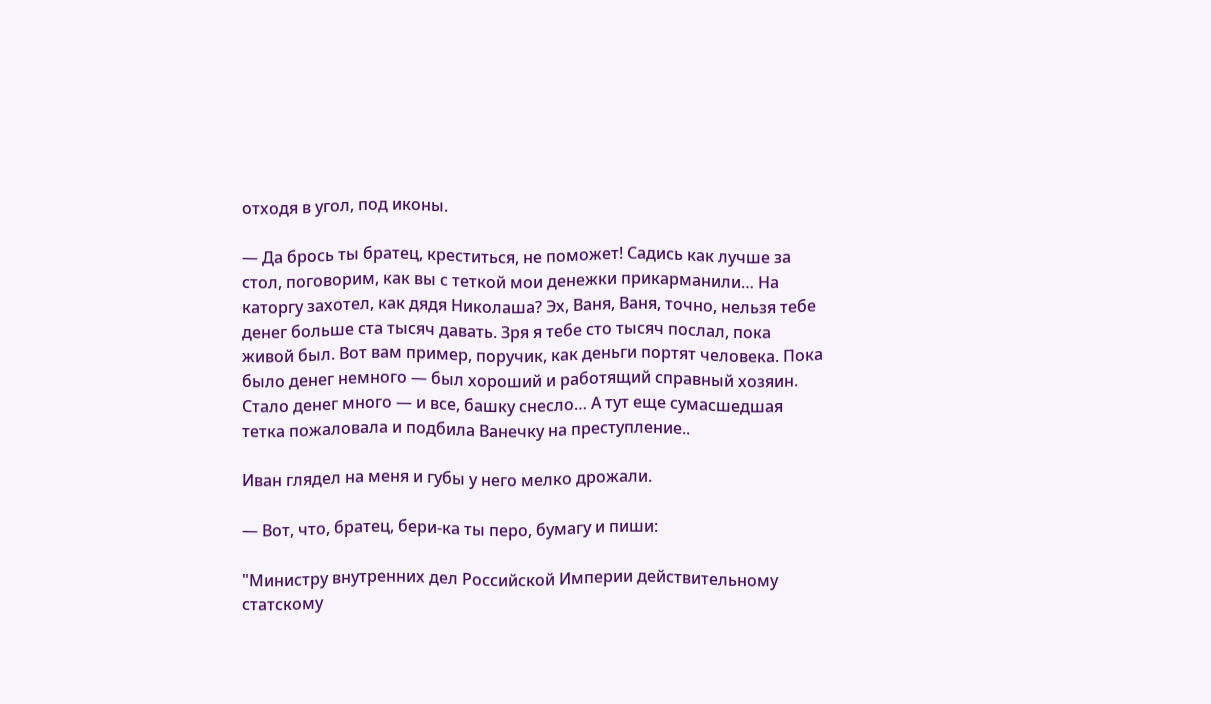отходя в угол, под иконы.

— Да брось ты братец, креститься, не поможет! Садись как лучше за стол, поговорим, как вы с теткой мои денежки прикарманили… На каторгу захотел, как дядя Николаша? Эх, Ваня, Ваня, точно, нельзя тебе денег больше ста тысяч давать. Зря я тебе сто тысяч послал, пока живой был. Вот вам пример, поручик, как деньги портят человека. Пока было денег немного — был хороший и работящий справный хозяин. Стало денег много — и все, башку снесло… А тут еще сумасшедшая тетка пожаловала и подбила Ванечку на преступление..

Иван глядел на меня и губы у него мелко дрожали.

— Вот, что, братец, бери-ка ты перо, бумагу и пиши:

"Министру внутренних дел Российской Империи действительному статскому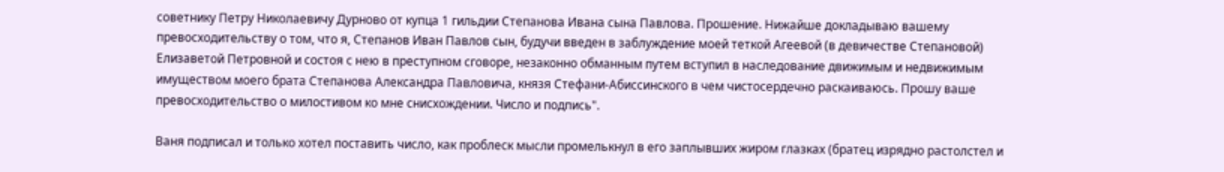советнику Петру Николаевичу Дурново от купца 1 гильдии Степанова Ивана сына Павлова. Прошение. Нижайше докладываю вашему превосходительству о том, что я, Степанов Иван Павлов сын, будучи введен в заблуждение моей теткой Агеевой (в девичестве Степановой) Елизаветой Петровной и состоя с нею в преступном сговоре, незаконно обманным путем вступил в наследование движимым и недвижимым имуществом моего брата Степанова Александра Павловича, князя Стефани-Абиссинского в чем чистосердечно раскаиваюсь. Прошу ваше превосходительство о милостивом ко мне снисхождении. Число и подпись".

Ваня подписал и только хотел поставить число, как проблеск мысли промелькнул в его заплывших жиром глазках (братец изрядно растолстел и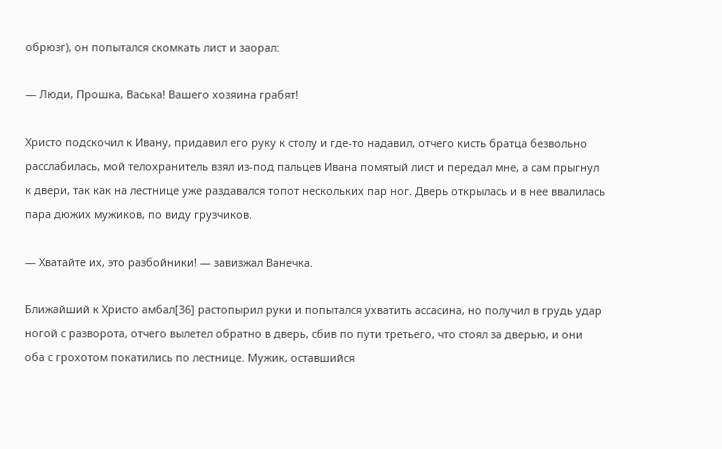обрюзг), он попытался скомкать лист и заорал:

— Люди, Прошка, Васька! Вашего хозяина грабят!

Христо подскочил к Ивану, придавил его руку к столу и где-то надавил, отчего кисть братца безвольно расслабилась, мой телохранитель взял из-под пальцев Ивана помятый лист и передал мне, а сам прыгнул к двери, так как на лестнице уже раздавался топот нескольких пар ног. Дверь открылась и в нее ввалилась пара дюжих мужиков, по виду грузчиков.

— Хватайте их, это разбойники! — завизжал Ванечка.

Ближайший к Христо амбал[36] растопырил руки и попытался ухватить ассасина, но получил в грудь удар ногой с разворота, отчего вылетел обратно в дверь, сбив по пути третьего, что стоял за дверью, и они оба с грохотом покатились по лестнице. Мужик, оставшийся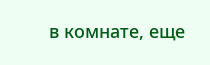в комнате, еще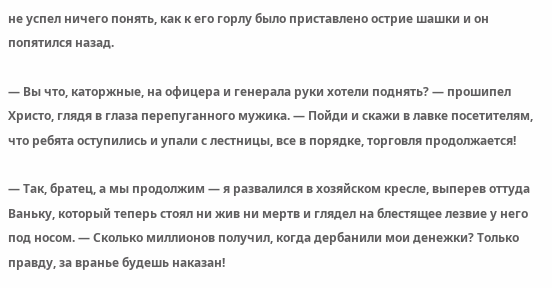не успел ничего понять, как к его горлу было приставлено острие шашки и он попятился назад.

— Вы что, каторжные, на офицера и генерала руки хотели поднять? — прошипел Христо, глядя в глаза перепуганного мужика. — Пойди и скажи в лавке посетителям, что ребята оступились и упали с лестницы, все в порядке, торговля продолжается!

— Так, братец, а мы продолжим — я развалился в хозяйском кресле, выперев оттуда Ваньку, который теперь стоял ни жив ни мертв и глядел на блестящее лезвие у него под носом. — Сколько миллионов получил, когда дербанили мои денежки? Только правду, за вранье будешь наказан!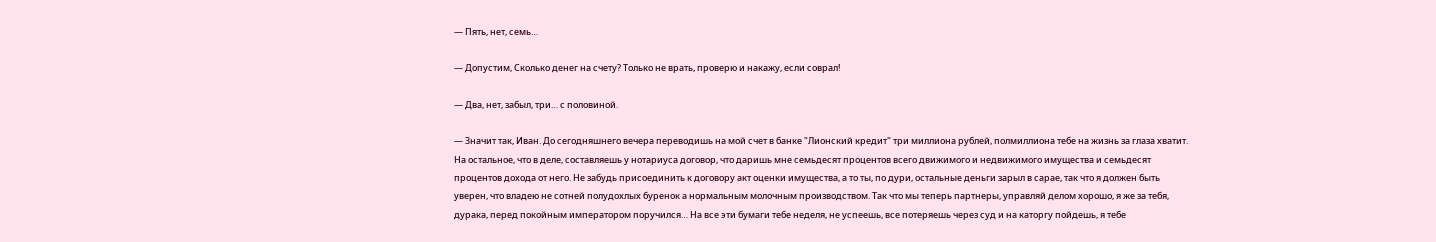— Пять, нет, семь…

— Допустим, Сколько денег на счету? Только не врать, проверю и накажу, если соврал!

— Два, нет, забыл, три… с половиной.

— Значит так, Иван. До сегодняшнего вечера переводишь на мой счет в банке "Лионский кредит" три миллиона рублей, полмиллиона тебе на жизнь за глаза хватит. На остальное, что в деле, составляешь у нотариуса договор, что даришь мне семьдесят процентов всего движимого и недвижимого имущества и семьдесят процентов дохода от него. Не забудь присоединить к договору акт оценки имущества, а то ты, по дури, остальные деньги зарыл в сарае, так что я должен быть уверен, что владею не сотней полудохлых буренок а нормальным молочным производством. Так что мы теперь партнеры, управляй делом хорошо, я же за тебя, дурака, перед покойным императором поручился… На все эти бумаги тебе неделя, не успеешь, все потеряешь через суд и на каторгу пойдешь, я тебе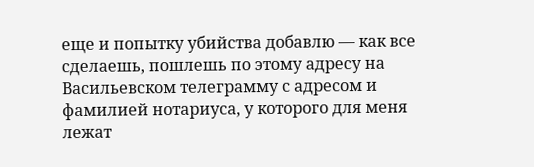еще и попытку убийства добавлю — как все сделаешь, пошлешь по этому адресу на Васильевском телеграмму с адресом и фамилией нотариуса, у которого для меня лежат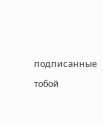подписанные тобой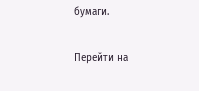бумаги.

Перейти на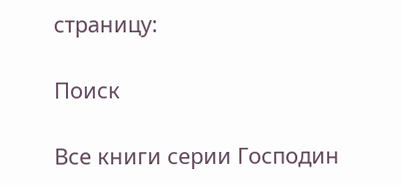страницу:

Поиск

Все книги серии Господин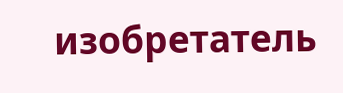изобретатель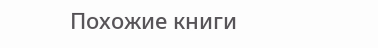Похожие книги